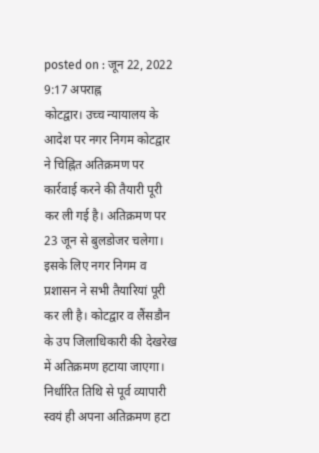posted on : जून 22, 2022 9:17 अपराह्न
कोटद्वार। उच्च न्यायालय के आदेश पर नगर निगम कोटद्वार ने चिह्नित अतिक्रमण पर कार्रवाई करने की तैयारी पूरी कर ली गई है। अतिक्रमण पर 23 जून से बुलडोजर चलेगा। इसके लिए नगर निगम व प्रशासन ने सभी तैयारियां पूरी कर ली है। कोटद्वार व लैंसडौन के उप जिलाधिकारी की देखरेख में अतिक्रमण हटाया जाएगा। निर्धारित तिथि से पूर्व व्यापारी स्वयं ही अपना अतिक्रमण हटा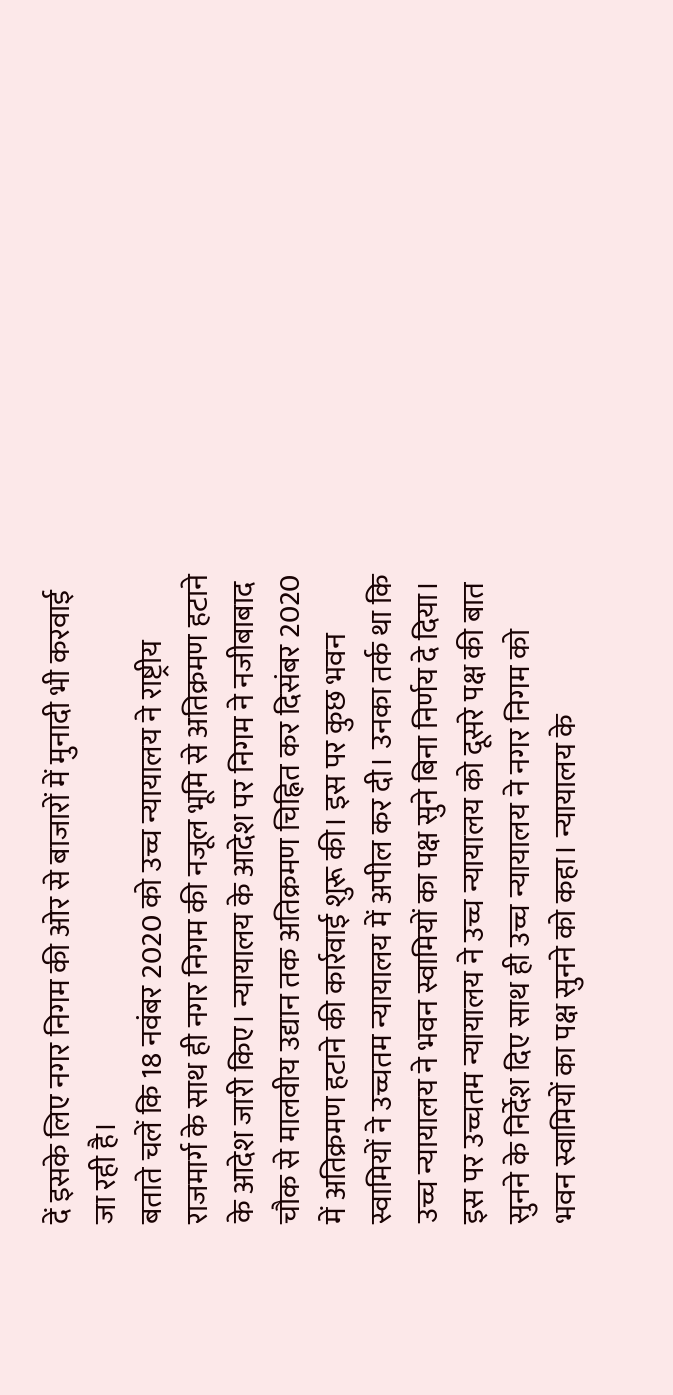दें इसके लिए नगर निगम की ओर से बाजारों में मुनादी भी करवाई जा रही है।
बताते चलें कि 18 नवंबर 2020 को उच्च न्यायालय ने राष्ट्रीय राजमार्ग के साथ ही नगर निगम की नजूल भूमि से अतिक्रमण हटाने के आदेश जारी किए। न्यायालय के आदेश पर निगम ने नजीबाबाद चौक से मालवीय उद्यान तक अतिक्रमण चिह्नित कर दिसंबर 2020 में अतिक्रमण हटाने की कार्रवाई शुरू की। इस पर कुछ भवन स्वामियों ने उच्चतम न्यायालय में अपील कर दी। उनका तर्क था कि उच्च न्यायालय ने भवन स्वामियों का पक्ष सुने बिना निर्णय दे दिया। इस पर उच्चतम न्यायालय ने उच्च न्यायालय को दूसरे पक्ष की बात सुनने के निर्देश दिए साथ ही उच्च न्यायालय ने नगर निगम को भवन स्वामियों का पक्ष सुनने को कहा। न्यायालय के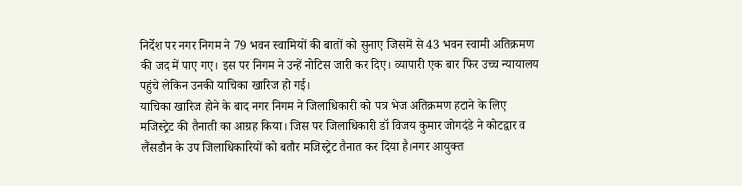निर्देश पर नगर निगम ने 79 भवन स्वामियों की बातों को सुनाए जिसमें से 43 भवन स्वामी अतिक्रमण की जद में पाए गए। इस पर निगम ने उन्हें नोटिस जारी कर दिए। व्यापारी एक बार फिर उच्च न्यायालय पहुंचे लेकिन उनकी याचिका खारिज हो गई।
याचिका खारिज होने के बाद नगर निगम ने जिलाधिकारी को पत्र भेज अतिक्रमण हटाने के लिए मजिस्ट्रेट की तैनाती का आग्रह किया। जिस पर जिलाधिकारी डॉ विजय कुमार जोगदंडे ने कोटद्वार व लैंसडौन के उप जिलाधिकारियों को बतौर मजिस्ट्रेट तैनात कर दिया है।नगर आयुक्त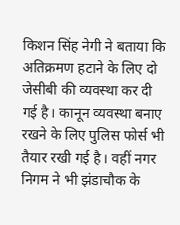किशन सिंह नेगी ने बताया कि अतिक्रमण हटाने के लिए दो जेसीबी की व्यवस्था कर दी गई है। कानून व्यवस्था बनाए रखने के लिए पुलिस फोर्स भी तैयार रखी गई है। वहीं नगर निगम ने भी झंडाचौक के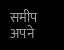समीप अपने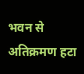भवन से अतिक्रमण हटा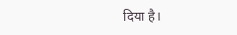दिया है।